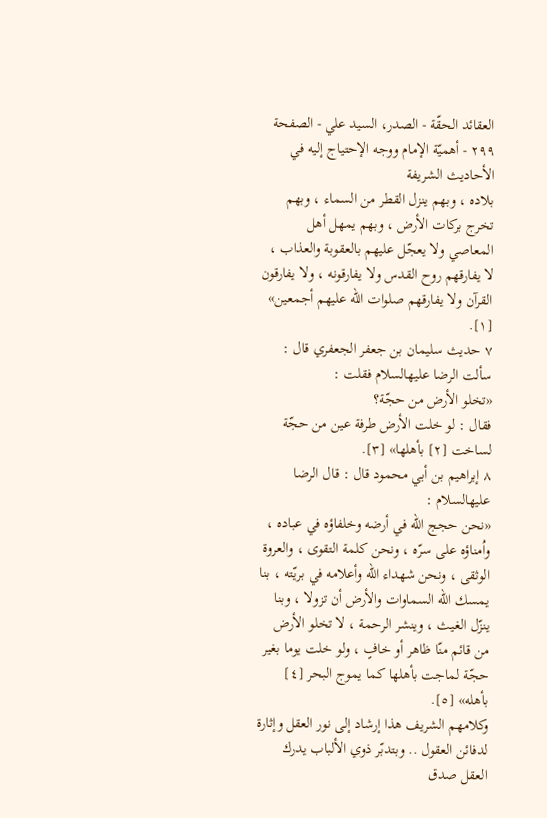العقائد الحقّة - الصدر، السيد علي - الصفحة ٢٩٩ - أهميّة الإمام ووجه الإحتياج إليه في الأحاديث الشريفة
بلاده ، وبهم ينزل القطر من السماء ، وبهم تخرج بركات الأرض ، وبهم يمهل أهل المعاصي ولا يعجّل عليهم بالعقوبة والعذاب ، لا يفارقهم روح القدس ولا يفارقونه ، ولا يفارقون القرآن ولا يفارقهم صلوات اللّه عليهم أجمعين» [١].
٧ حديث سليمان بن جعفر الجعفري قال : سألت الرضا عليهالسلام فقلت :
«تخلو الأرض من حجّة؟
فقال : لو خلت الأرض طرفة عين من حجّة لساخت [٢] بأهلها» [٣].
٨ إبراهيم بن أبي محمود قال : قال الرضا عليهالسلام :
«نحن حجج اللّه في أرضه وخلفاؤه في عباده ، واُمناؤه على سرّه ، ونحن كلمة التقوى ، والعروة الوثقى ، ونحن شهداء اللّه وأعلامه في بريّته ، بنا يمسك اللّه السماوات والأرض أن تزولا ، وبنا ينزّل الغيث ، وينشر الرحمة ، لا تخلو الأرض من قائم منّا ظاهر أو خافٍ ، ولو خلت يوما بغير حجّة لماجت بأهلها كما يموج البحر [٤] بأهله» [٥].
وكلامهم الشريف هذا إرشاد إلى نور العقل وإثارة لدفائن العقول .. وبتدبّر ذوي الألباب يدرك العقل صدق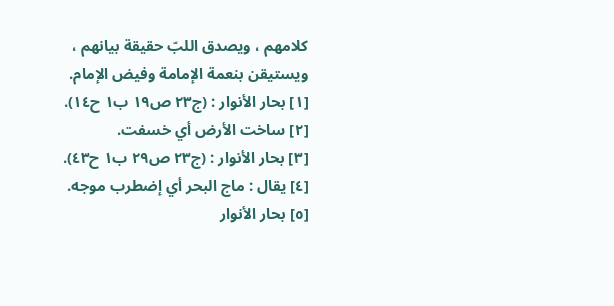كلامهم ، ويصدق اللبّ حقيقة بيانهم ، ويستيقن بنعمة الإمامة وفيض الإمام.
[١] بحار الأنوار : (ج٢٣ ص١٩ ب١ ح١٤).
[٢] ساخت الأرض أي خسفت.
[٣] بحار الأنوار : (ج٢٣ ص٢٩ ب١ ح٤٣).
[٤] يقال : ماج البحر أي إضطرب موجه.
[٥] بحار الأنوار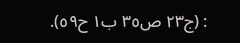: (ج٢٣ ص٣٥ ب١ ح٥٩).